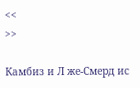<<
>>

Камбиз и Л же-Смерд ис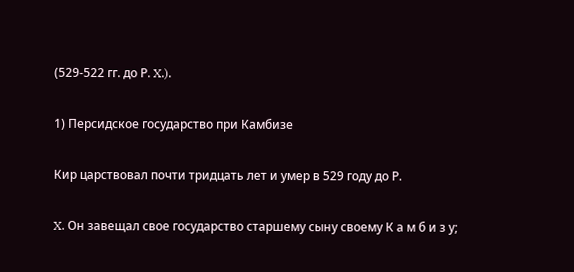(529-522 гг. до Р. X.).

1) Персидское государство при Камбизе

Кир царствовал почти тридцать лет и умер в 529 году до Р.

X. Он завещал свое государство старшему сыну своему К а м б и з у;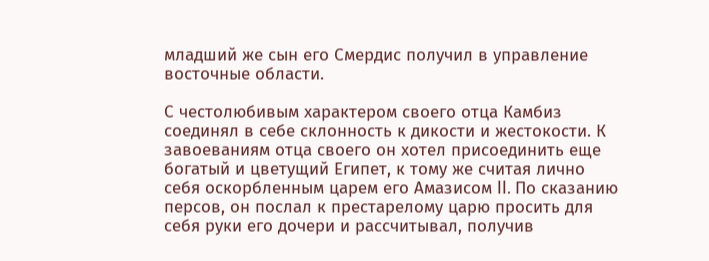младший же сын его Смердис получил в управление восточные области.

С честолюбивым характером своего отца Камбиз соединял в себе склонность к дикости и жестокости. К завоеваниям отца своего он хотел присоединить еще богатый и цветущий Египет, к тому же считая лично себя оскорбленным царем его Амазисом II. По сказанию персов, он послал к престарелому царю просить для себя руки его дочери и рассчитывал, получив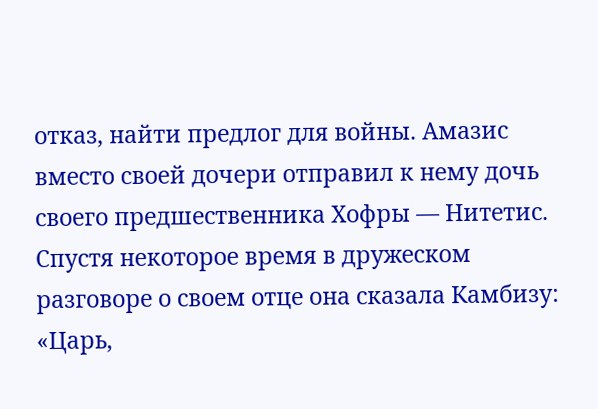отказ, найти предлог для войны. Амазис вместо своей дочери отправил к нему дочь своего предшественника Хофры — Нитетис. Спустя некоторое время в дружеском разговоре о своем отце она сказала Камбизу: «Царь,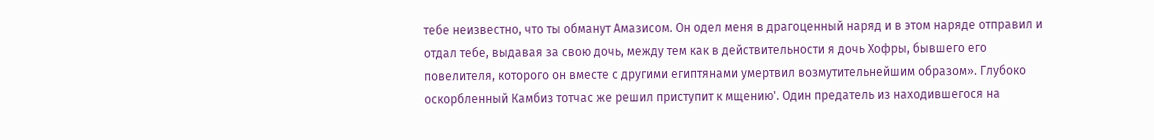тебе неизвестно, что ты обманут Амазисом. Он одел меня в драгоценный наряд и в этом наряде отправил и отдал тебе, выдавая за свою дочь, между тем как в действительности я дочь Хофры, бывшего его повелителя, которого он вместе с другими египтянами умертвил возмутительнейшим образом». Глубоко оскорбленный Камбиз тотчас же решил приступит к мщению'. Один предатель из находившегося на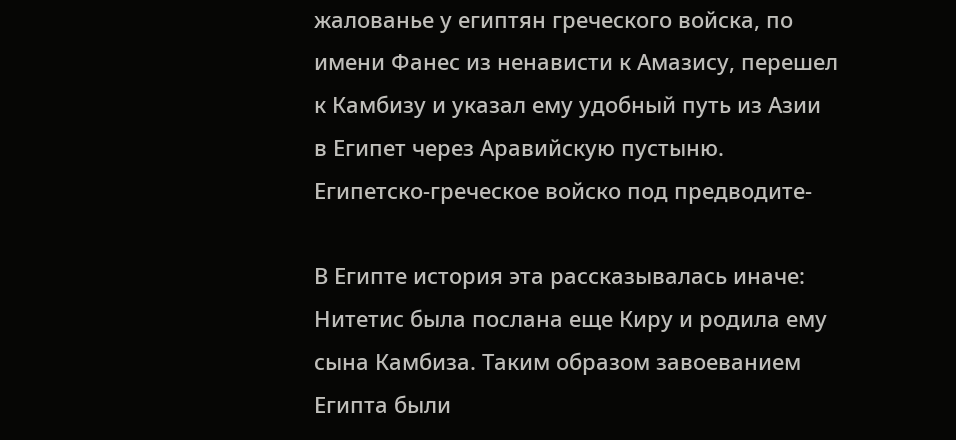жалованье у египтян греческого войска, по имени Фанес из ненависти к Амазису, перешел к Камбизу и указал ему удобный путь из Азии в Египет через Аравийскую пустыню. Египетско-греческое войско под предводите-

В Египте история эта рассказывалась иначе: Нитетис была послана еще Киру и родила ему сына Камбиза. Таким образом завоеванием Египта были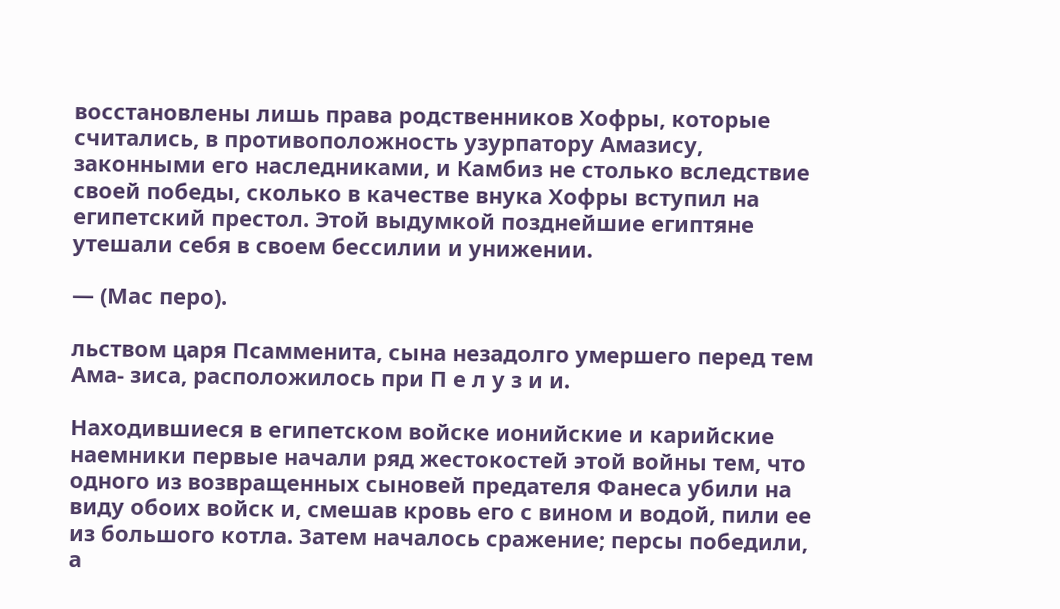восстановлены лишь права родственников Хофры, которые считались, в противоположность узурпатору Амазису, законными его наследниками, и Камбиз не столько вследствие своей победы, сколько в качестве внука Хофры вступил на египетский престол. Этой выдумкой позднейшие египтяне утешали себя в своем бессилии и унижении.

— (Мас перо).

льством царя Псамменита, сына незадолго умершего перед тем Ама- зиса, расположилось при П е л у з и и.

Находившиеся в египетском войске ионийские и карийские наемники первые начали ряд жестокостей этой войны тем, что одного из возвращенных сыновей предателя Фанеса убили на виду обоих войск и, смешав кровь его с вином и водой, пили ее из большого котла. Затем началось сражение; персы победили, а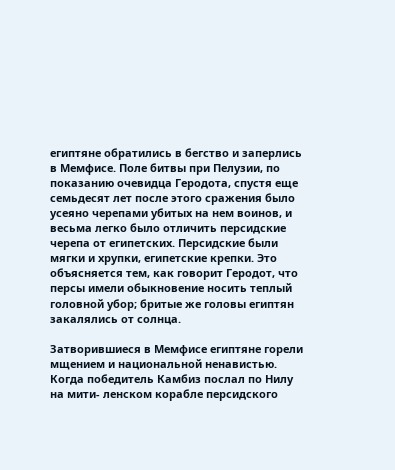египтяне обратились в бегство и заперлись в Мемфисе. Поле битвы при Пелузии, по показанию очевидца Геродота, спустя еще семьдесят лет после этого сражения было усеяно черепами убитых на нем воинов, и весьма легко было отличить персидские черепа от египетских. Персидские были мягки и хрупки, египетские крепки. Это объясняется тем, как говорит Геродот, что персы имели обыкновение носить теплый головной убор; бритые же головы египтян закалялись от солнца.

Затворившиеся в Мемфисе египтяне горели мщением и национальной ненавистью. Когда победитель Камбиз послал по Нилу на мити- ленском корабле персидского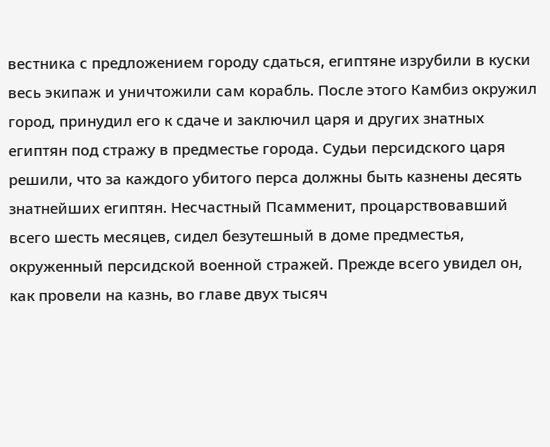вестника с предложением городу сдаться, египтяне изрубили в куски весь экипаж и уничтожили сам корабль. После этого Камбиз окружил город, принудил его к сдаче и заключил царя и других знатных египтян под стражу в предместье города. Судьи персидского царя решили, что за каждого убитого перса должны быть казнены десять знатнейших египтян. Несчастный Псамменит, процарствовавший всего шесть месяцев, сидел безутешный в доме предместья, окруженный персидской военной стражей. Прежде всего увидел он, как провели на казнь, во главе двух тысяч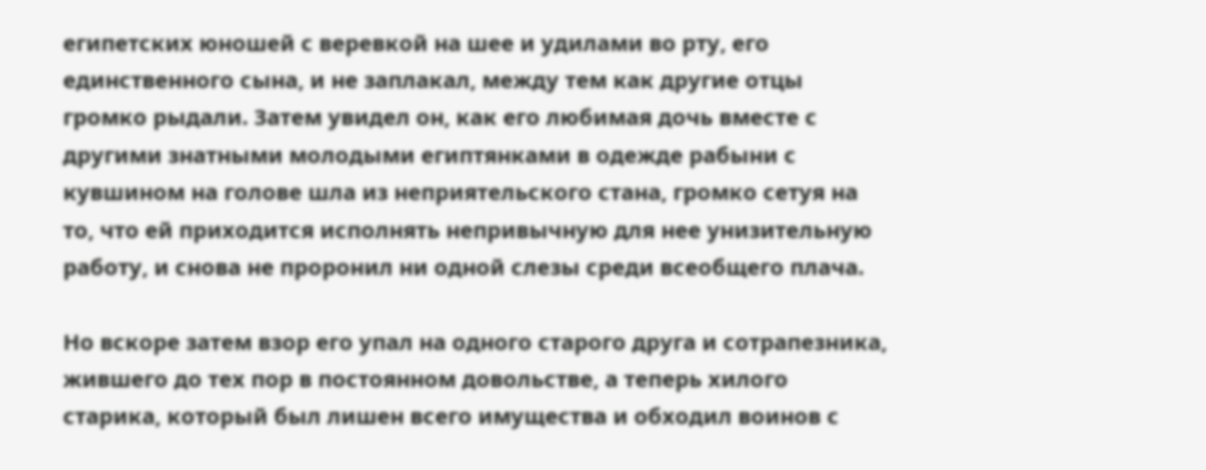египетских юношей с веревкой на шее и удилами во рту, его единственного сына, и не заплакал, между тем как другие отцы громко рыдали. Затем увидел он, как его любимая дочь вместе с другими знатными молодыми египтянками в одежде рабыни с кувшином на голове шла из неприятельского стана, громко сетуя на то, что ей приходится исполнять непривычную для нее унизительную работу, и снова не проронил ни одной слезы среди всеобщего плача.

Но вскоре затем взор его упал на одного старого друга и сотрапезника, жившего до тех пор в постоянном довольстве, а теперь хилого старика, который был лишен всего имущества и обходил воинов с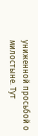униженной просьбой о милостыне. Тут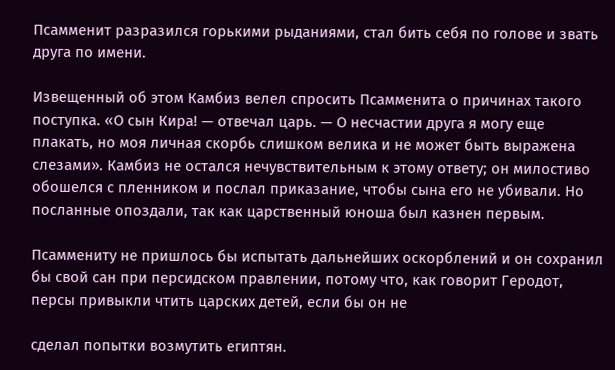Псамменит разразился горькими рыданиями, стал бить себя по голове и звать друга по имени.

Извещенный об этом Камбиз велел спросить Псамменита о причинах такого поступка. «О сын Кира! — отвечал царь. — О несчастии друга я могу еще плакать, но моя личная скорбь слишком велика и не может быть выражена слезами». Камбиз не остался нечувствительным к этому ответу; он милостиво обошелся с пленником и послал приказание, чтобы сына его не убивали. Но посланные опоздали, так как царственный юноша был казнен первым.

Псаммениту не пришлось бы испытать дальнейших оскорблений и он сохранил бы свой сан при персидском правлении, потому что, как говорит Геродот, персы привыкли чтить царских детей, если бы он не

сделал попытки возмутить египтян.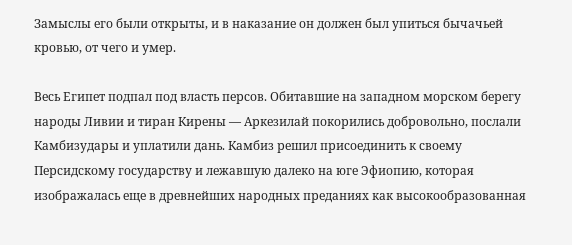Замыслы его были открыты, и в наказание он должен был упиться бычачьей кровью, от чего и умер.

Весь Египет подпал под власть персов. Обитавшие на западном морском берегу народы Ливии и тиран Кирены — Аркезилай покорились добровольно, послали Камбизудары и уплатили дань. Камбиз решил присоединить к своему Персидскому государству и лежавшую далеко на юге Эфиопию, которая изображалась еще в древнейших народных преданиях как высокообразованная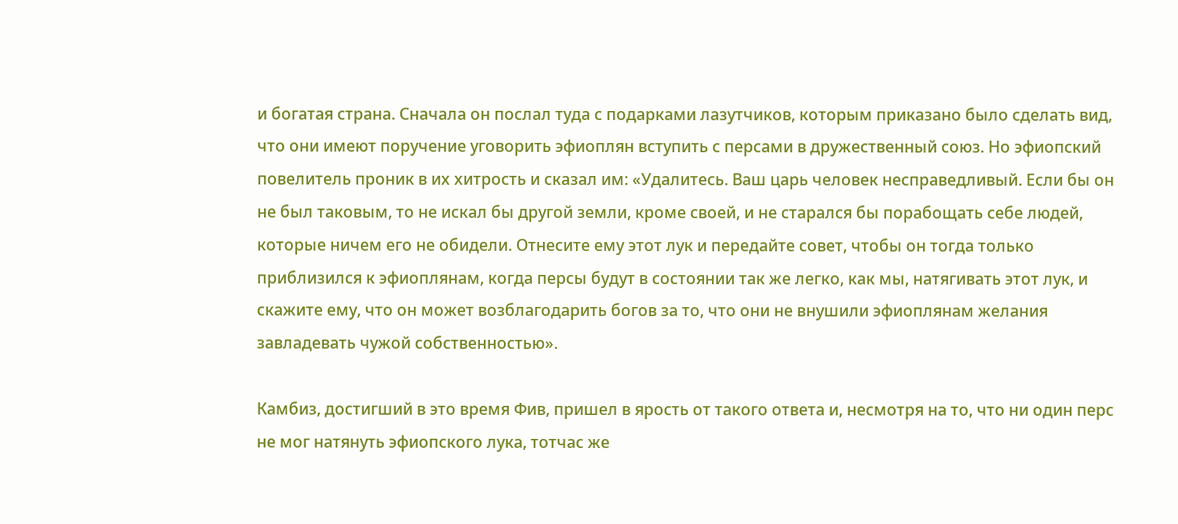и богатая страна. Сначала он послал туда с подарками лазутчиков, которым приказано было сделать вид, что они имеют поручение уговорить эфиоплян вступить с персами в дружественный союз. Но эфиопский повелитель проник в их хитрость и сказал им: «Удалитесь. Ваш царь человек несправедливый. Если бы он не был таковым, то не искал бы другой земли, кроме своей, и не старался бы порабощать себе людей, которые ничем его не обидели. Отнесите ему этот лук и передайте совет, чтобы он тогда только приблизился к эфиоплянам, когда персы будут в состоянии так же легко, как мы, натягивать этот лук, и скажите ему, что он может возблагодарить богов за то, что они не внушили эфиоплянам желания завладевать чужой собственностью».

Камбиз, достигший в это время Фив, пришел в ярость от такого ответа и, несмотря на то, что ни один перс не мог натянуть эфиопского лука, тотчас же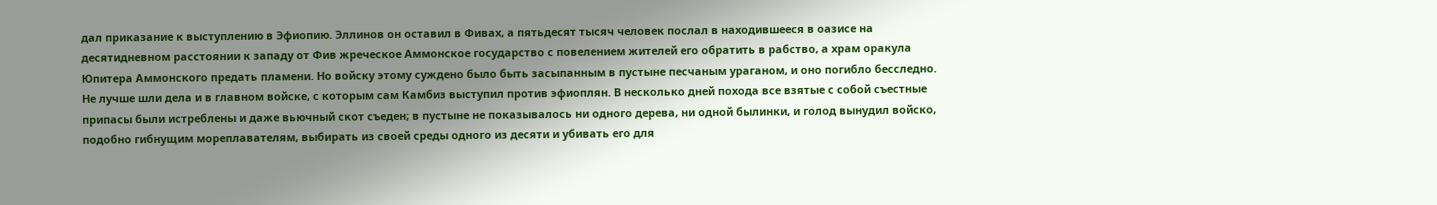дал приказание к выступлению в Эфиопию. Эллинов он оставил в Фивах, а пятьдесят тысяч человек послал в находившееся в оазисе на десятидневном расстоянии к западу от Фив жреческое Аммонское государство с повелением жителей его обратить в рабство, а храм оракула Юпитера Аммонского предать пламени. Но войску этому суждено было быть засыпанным в пустыне песчаным ураганом, и оно погибло бесследно. Не лучше шли дела и в главном войске, с которым сам Камбиз выступил против эфиоплян. В несколько дней похода все взятые с собой съестные припасы были истреблены и даже вьючный скот съеден; в пустыне не показывалось ни одного дерева, ни одной былинки, и голод вынудил войско, подобно гибнущим мореплавателям, выбирать из своей среды одного из десяти и убивать его для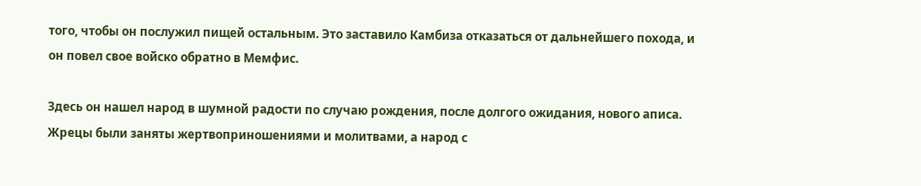того, чтобы он послужил пищей остальным. Это заставило Камбиза отказаться от дальнейшего похода, и он повел свое войско обратно в Мемфис.

Здесь он нашел народ в шумной радости по случаю рождения, после долгого ожидания, нового аписа. Жрецы были заняты жертвоприношениями и молитвами, а народ с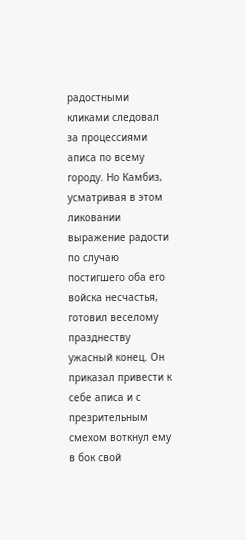радостными кликами следовал за процессиями аписа по всему городу. Но Камбиз, усматривая в этом ликовании выражение радости по случаю постигшего оба его войска несчастья, готовил веселому празднеству ужасный конец. Он приказал привести к себе аписа и с презрительным смехом воткнул ему в бок свой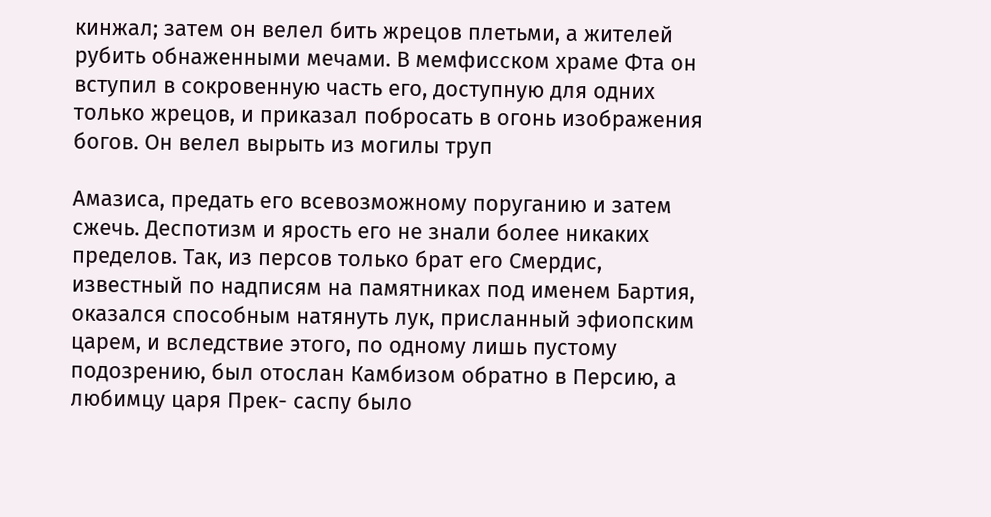кинжал; затем он велел бить жрецов плетьми, а жителей рубить обнаженными мечами. В мемфисском храме Фта он вступил в сокровенную часть его, доступную для одних только жрецов, и приказал побросать в огонь изображения богов. Он велел вырыть из могилы труп

Амазиса, предать его всевозможному поруганию и затем сжечь. Деспотизм и ярость его не знали более никаких пределов. Так, из персов только брат его Смердис, известный по надписям на памятниках под именем Бартия, оказался способным натянуть лук, присланный эфиопским царем, и вследствие этого, по одному лишь пустому подозрению, был отослан Камбизом обратно в Персию, а любимцу царя Прек- саспу было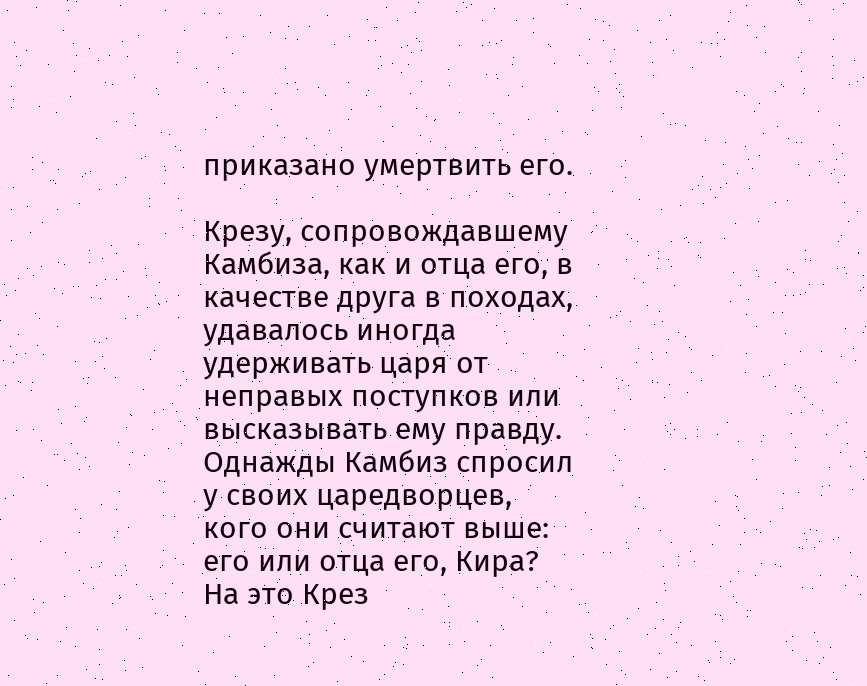приказано умертвить его.

Крезу, сопровождавшему Камбиза, как и отца его, в качестве друга в походах, удавалось иногда удерживать царя от неправых поступков или высказывать ему правду. Однажды Камбиз спросил у своих царедворцев, кого они считают выше: его или отца его, Кира? На это Крез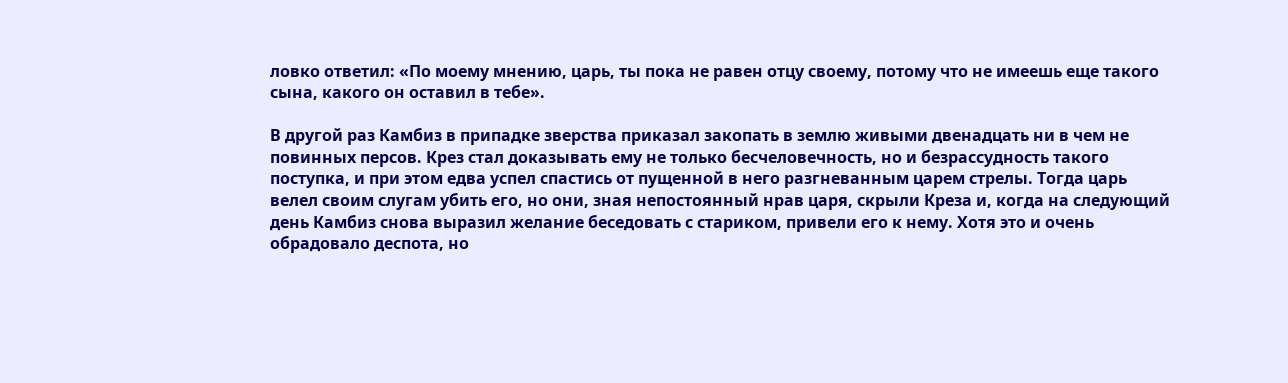ловко ответил: «По моему мнению, царь, ты пока не равен отцу своему, потому что не имеешь еще такого сына, какого он оставил в тебе».

В другой раз Камбиз в припадке зверства приказал закопать в землю живыми двенадцать ни в чем не повинных персов. Крез стал доказывать ему не только бесчеловечность, но и безрассудность такого поступка, и при этом едва успел спастись от пущенной в него разгневанным царем стрелы. Тогда царь велел своим слугам убить его, но они, зная непостоянный нрав царя, скрыли Креза и, когда на следующий день Камбиз снова выразил желание беседовать с стариком, привели его к нему. Хотя это и очень обрадовало деспота, но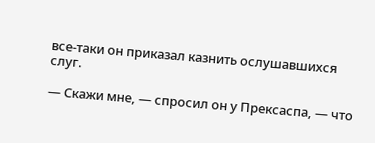все-таки он приказал казнить ослушавшихся слуг.

— Скажи мне, — спросил он у Прексаспа, — что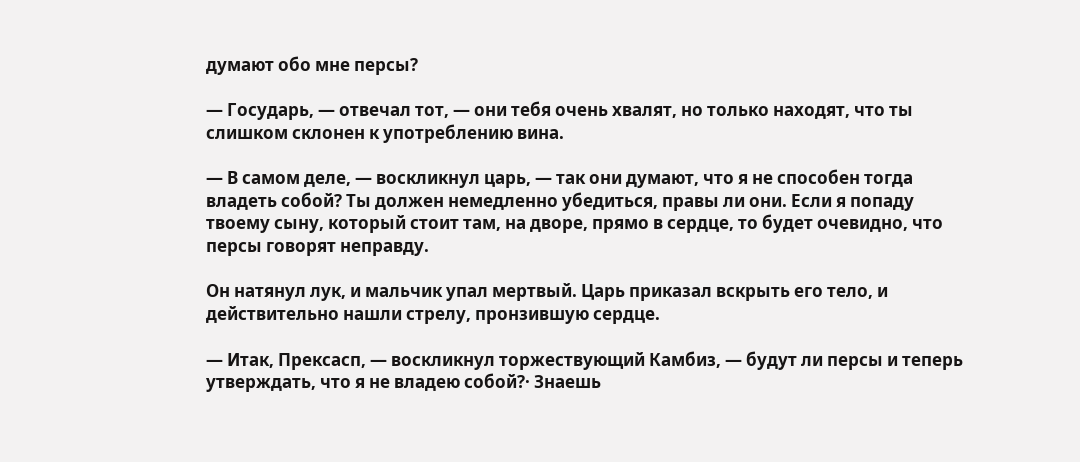думают обо мне персы?

— Государь, — отвечал тот, — они тебя очень хвалят, но только находят, что ты слишком склонен к употреблению вина.

— В самом деле, — воскликнул царь, — так они думают, что я не способен тогда владеть собой? Ты должен немедленно убедиться, правы ли они. Если я попаду твоему сыну, который стоит там, на дворе, прямо в сердце, то будет очевидно, что персы говорят неправду.

Он натянул лук, и мальчик упал мертвый. Царь приказал вскрыть его тело, и действительно нашли стрелу, пронзившую сердце.

— Итак, Прексасп, — воскликнул торжествующий Камбиз, — будут ли персы и теперь утверждать, что я не владею собой?· Знаешь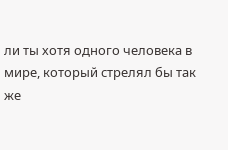ли ты хотя одного человека в мире, который стрелял бы так же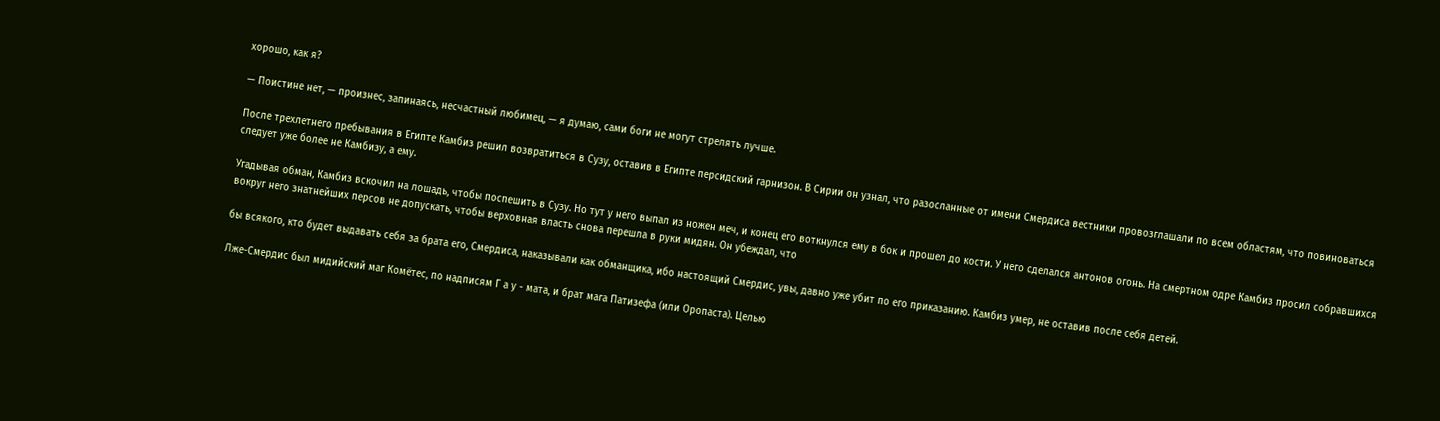хорошо, как я?

— Поистине нет, — произнес, запинаясь, несчастный любимец, — я думаю, сами боги не могут стрелять лучше.

После трехлетнего пребывания в Египте Камбиз решил возвратиться в Сузу, оставив в Египте персидский гарнизон. В Сирии он узнал, что разосланные от имени Смердиса вестники провозглашали по всем областям, что повиноваться следует уже более не Камбизу, а ему.

Угадывая обман, Камбиз вскочил на лошадь, чтобы поспешить в Сузу. Но тут у него выпал из ножен меч, и конец его воткнулся ему в бок и прошел до кости. У него сделался антонов огонь. На смертном одре Камбиз просил собравшихся вокруг него знатнейших персов не допускать, чтобы верховная власть снова перешла в руки мидян. Он убеждал, что

бы всякого, кто будет выдавать себя за брата его, Смердиса, наказывали как обманщика, ибо настоящий Смердис, увы, давно уже убит по его приказанию. Камбиз умер, не оставив после себя детей.

Лже-Смердис был мидийский маг Комётес, по надписям Г а у - мата, и брат мага Патизефа (или Оропаста). Целью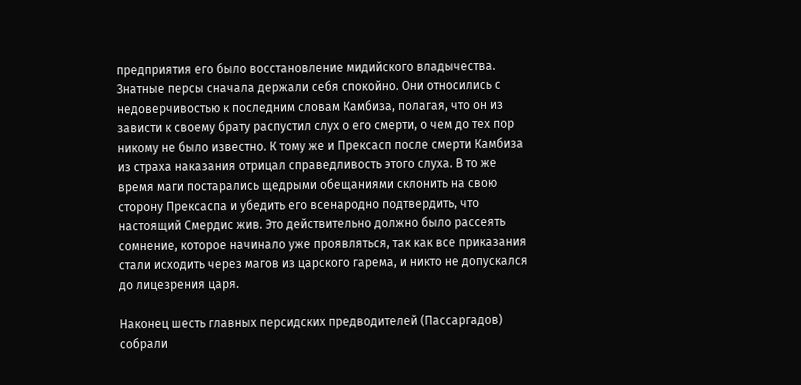предприятия его было восстановление мидийского владычества. Знатные персы сначала держали себя спокойно. Они относились с недоверчивостью к последним словам Камбиза, полагая, что он из зависти к своему брату распустил слух о его смерти, о чем до тех пор никому не было известно. К тому же и Прексасп после смерти Камбиза из страха наказания отрицал справедливость этого слуха. В то же время маги постарались щедрыми обещаниями склонить на свою сторону Прексаспа и убедить его всенародно подтвердить, что настоящий Смердис жив. Это действительно должно было рассеять сомнение, которое начинало уже проявляться, так как все приказания стали исходить через магов из царского гарема, и никто не допускался до лицезрения царя.

Наконец шесть главных персидских предводителей (Пассаргадов) собрали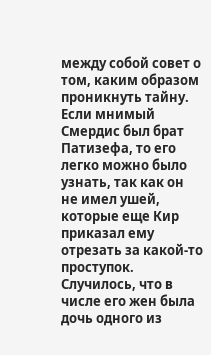между собой совет о том, каким образом проникнуть тайну. Если мнимый Смердис был брат Патизефа, то его легко можно было узнать, так как он не имел ушей, которые еще Кир приказал ему отрезать за какой-то проступок. Случилось, что в числе его жен была дочь одного из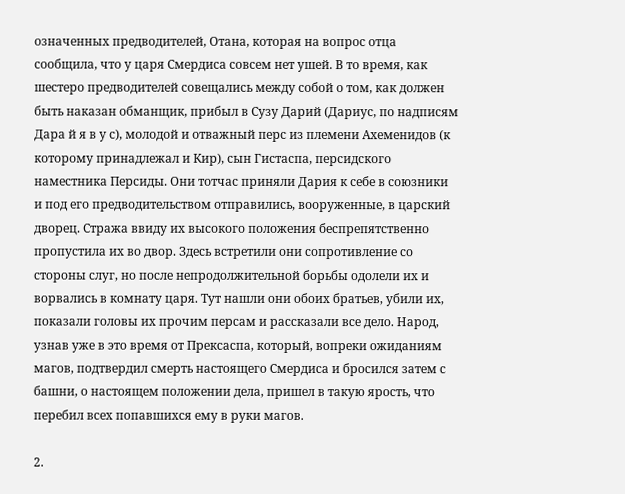означенных предводителей, Отана, которая на вопрос отца сообщила, что у царя Смердиса совсем нет ушей. В то время, как шестеро предводителей совещались между собой о том, как должен быть наказан обманщик, прибыл в Сузу Дарий (Дариус, по надписям Дара й я в у с), молодой и отважный перс из племени Ахеменидов (к которому принадлежал и Кир), сын Гистаспа, персидского наместника Персиды. Они тотчас приняли Дария к себе в союзники и под его предводительством отправились, вооруженные, в царский дворец. Стража ввиду их высокого положения беспрепятственно пропустила их во двор. Здесь встретили они сопротивление со стороны слуг, но после непродолжительной борьбы одолели их и ворвались в комнату царя. Тут нашли они обоих братьев, убили их, показали головы их прочим персам и рассказали все дело. Народ, узнав уже в это время от Прексаспа, который, вопреки ожиданиям магов, подтвердил смерть настоящего Смердиса и бросился затем с башни, о настоящем положении дела, пришел в такую ярость, что перебил всех попавшихся ему в руки магов.

2.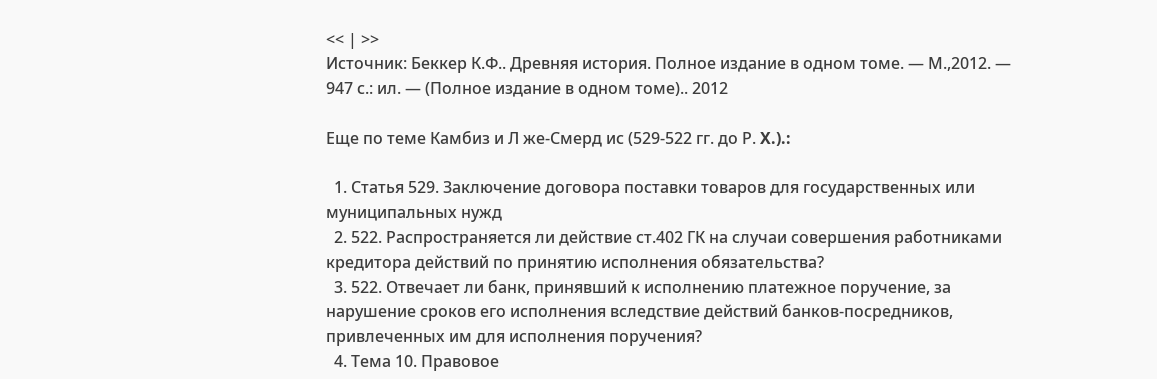<< | >>
Источник: Беккер К.Ф.. Древняя история. Полное издание в одном томе. — М.,2012. — 947 с.: ил. — (Полное издание в одном томе).. 2012

Еще по теме Камбиз и Л же-Смерд ис (529-522 гг. до Р. X.).:

  1. Статья 529. Заключение договора поставки товаров для государственных или муниципальных нужд
  2. 522. Распространяется ли действие ст.402 ГК на случаи совершения работниками кредитора действий по принятию исполнения обязательства?
  3. 522. Отвечает ли банк, принявший к исполнению платежное поручение, за нарушение сроков его исполнения вследствие действий банков-посредников, привлеченных им для исполнения поручения?
  4. Тема 10. Правовое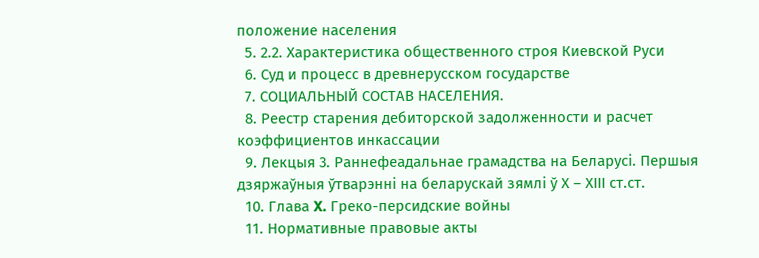положение населения
  5. 2.2. Характеристика общественного строя Киевской Руси
  6. Суд и процесс в древнерусском государстве
  7. СОЦИАЛЬНЫЙ СОСТАВ НАСЕЛЕНИЯ.
  8. Реестр старения дебиторской задолженности и расчет коэффициентов инкассации
  9. Лекцыя 3. Раннефеадальнае грамадства на Беларусі. Першыя дзяржаўныя ўтварэнні на беларускай зямлі ў Х – ХІІІ ст.ст.
  10. Глава X. Греко-персидские войны
  11. Нормативные правовые акты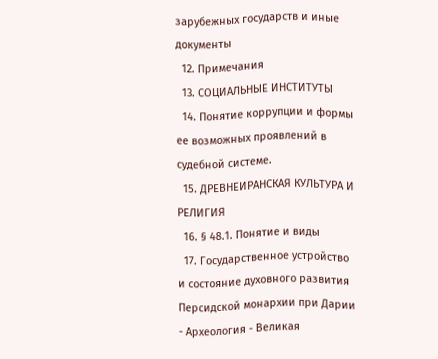зарубежных государств и иные документы
  12. Примечания
  13. СОЦИАЛЬНЫЕ ИНСТИТУТЫ
  14. Понятие коррупции и формы ее возможных проявлений в судебной системе.
  15. ДРЕВНЕИРАНСКАЯ КУЛЬТУРА И РЕЛИГИЯ
  16. § 48.1. Понятие и виды
  17. Государственное устройство и состояние духовного развития Персидской монархии при Дарии
- Археология - Великая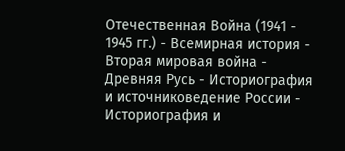Отечественная Война (1941 - 1945 гг.) - Всемирная история - Вторая мировая война - Древняя Русь - Историография и источниковедение России - Историография и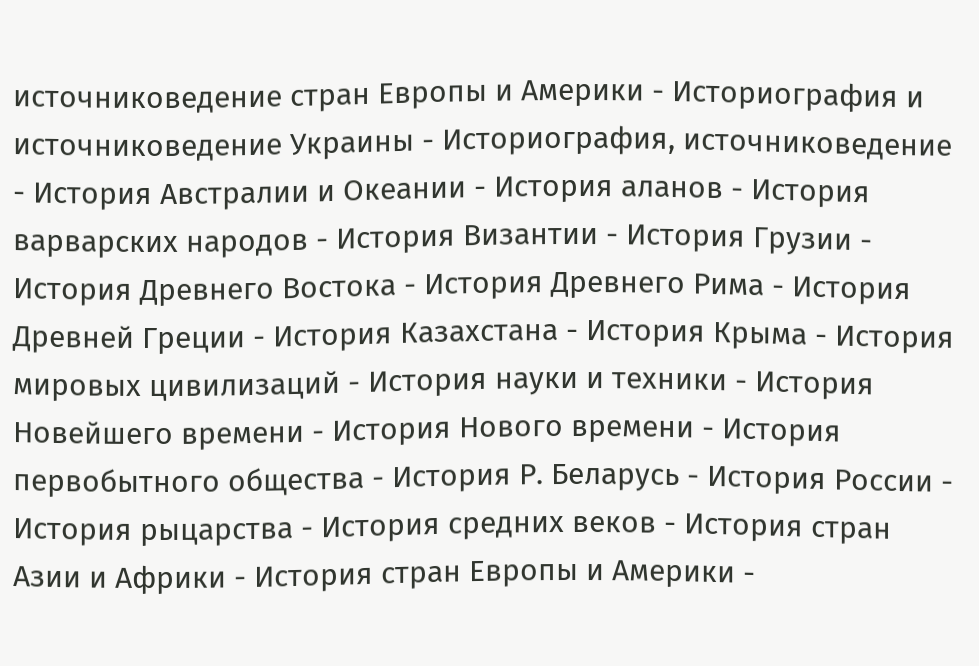источниковедение стран Европы и Америки - Историография и источниковедение Украины - Историография, источниковедение - История Австралии и Океании - История аланов - История варварских народов - История Византии - История Грузии - История Древнего Востока - История Древнего Рима - История Древней Греции - История Казахстана - История Крыма - История мировых цивилизаций - История науки и техники - История Новейшего времени - История Нового времени - История первобытного общества - История Р. Беларусь - История России - История рыцарства - История средних веков - История стран Азии и Африки - История стран Европы и Америки -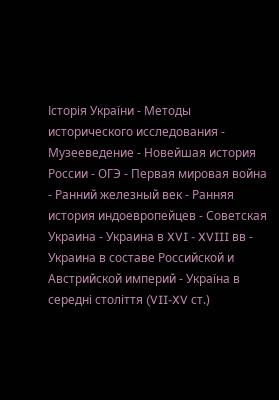Історія України - Методы исторического исследования - Музееведение - Новейшая история России - ОГЭ - Первая мировая война - Ранний железный век - Ранняя история индоевропейцев - Советская Украина - Украина в XVI - XVIII вв - Украина в составе Российской и Австрийской империй - Україна в середні століття (VII-XV ст.)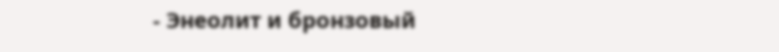- Энеолит и бронзовый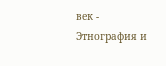век - Этнография и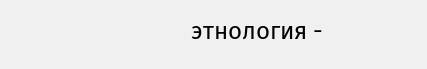этнология -